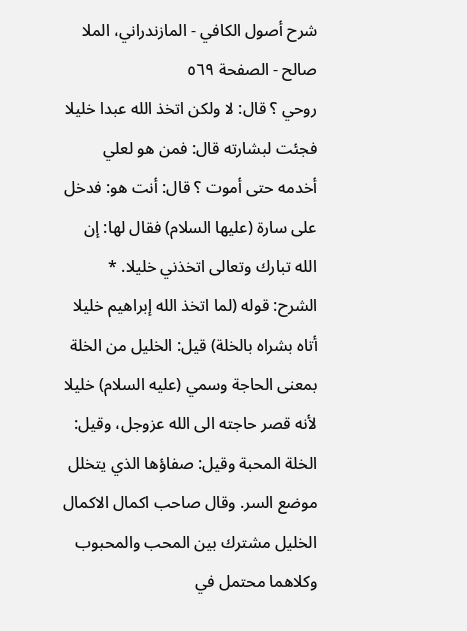شرح أصول الكافي - المازندراني، الملا صالح - الصفحة ٥٦٩
روحي ؟ قال: لا ولكن اتخذ الله عبدا خليلا فجئت لبشارته قال: فمن هو لعلي أخدمه حتى أموت ؟ قال: أنت هو: فدخل على سارة (عليها السلام) فقال لها: إن الله تبارك وتعالى اتخذني خليلا. * الشرح: قوله (لما اتخذ الله إبراهيم خليلا أتاه بشراه بالخلة) قيل: الخليل من الخلة بمعنى الحاجة وسمي (عليه السلام) خليلا لأنه قصر حاجته الى الله عزوجل، وقيل: الخلة المحبة وقيل: صفاؤها الذي يتخلل موضع السر. وقال صاحب اكمال الاكمال الخليل مشترك بين المحب والمحبوب وكلاهما محتمل في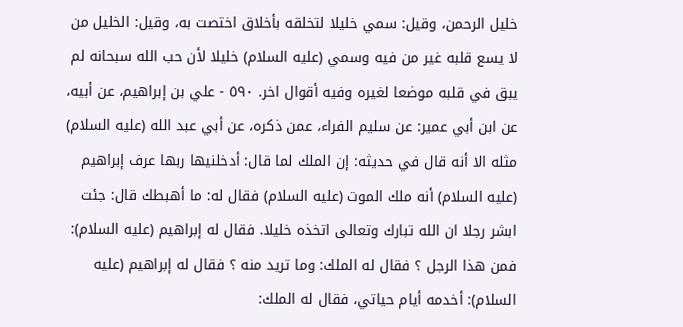خليل الرحمن، وقيل: سمي خليلا لتخلقه بأخلاق اختصت به، وقيل: الخليل من لا يسع قلبه غير من فيه وسمي (عليه السلام) خليلا لأن حب الله سبحانه لم يبق في قلبه موضعا لغيره وفيه أقوال اخر. ٥٩٠ - علي بن إبراهيم، عن أبيه، عن ابن أبي عمير: عن سليم الفراء، عمن ذكره، عن أبي عبد الله (عليه السلام) مثله الا أنه قال في حديثه: إن الملك لما قال: أدخلنيها ربها عرف إبراهيم (عليه السلام) أنه ملك الموت (عليه السلام) فقال له: ما أهبطك قال: جئت ابشر رجلا ان الله تبارك وتعالى اتخذه خليلا. فقال له إبراهيم (عليه السلام): فمن هذا الرجل ؟ فقال له الملك: وما تريد منه ؟ فقال له إبراهيم (عليه السلام): أخدمه أيام حياتي، فقال له الملك: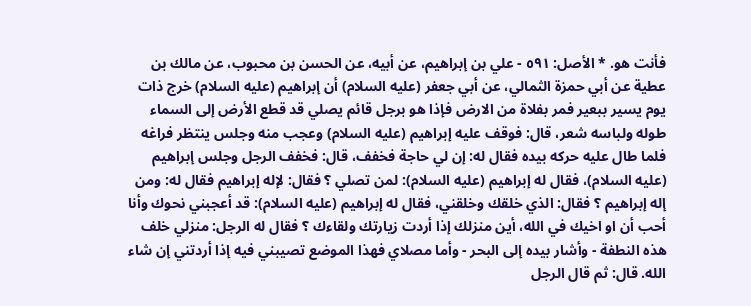فأنت هو. * الأصل: ٥٩١ - علي بن إبراهيم، عن أبيه، عن الحسن بن محبوب، عن مالك بن عطية عن أبي حمزة الثمالي، عن أبي جعفر (عليه السلام) أن إبراهيم (عليه السلام) خرج ذات يوم يسير ببعير فمر بفلاة من الارض فإذا هو برجل قائم يصلي قد قطع الأرض إلى السماء طوله ولباسه شعر، قال: فوقف عليه إبراهيم (عليه السلام) وعجب منه وجلس ينتظر فراغه فلما طال عليه حركه بيده فقال له: إن لي حاجة فخفف، قال: فخفف الرجل وجلس إبراهيم (عليه السلام)، فقال له إبراهيم (عليه السلام): لمن تصلي ؟ فقال: لإله إبراهيم فقال له: ومن إله إبراهيم ؟ فقال: الذي خلقك وخلقني، فقال له إبراهيم (عليه السلام): قد أعجبني نحوك وأنا أحب أن او اخيك في الله، أين منزلك إذا أردت زيارتك ولقاءك ؟ فقال له الرجل: منزلي خلف هذه النطفة - وأشار بيده إلى البحر - وأما مصلاي فهذا الموضع تصيبني فيه إذا أردتني إن شاء الله. قال: ثم قال الرجل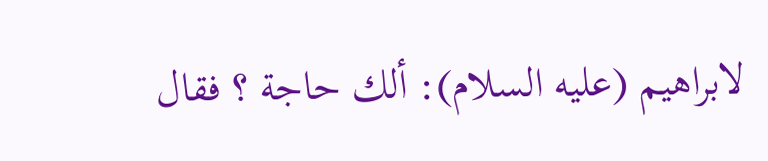لابراهيم (عليه السلام): ألك حاجة ؟ فقال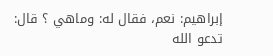إبراهيم: نعم، فقال له: وماهي ؟ قال: تدعو الله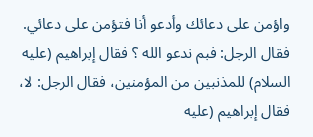واؤمن على دعائك وأدعو أنا فتؤمن على دعائي. فقال الرجل: فبم ندعو الله ؟ فقال إبراهيم (عليه السلام) للمذنبين من المؤمنين، فقال الرجل: لا، فقال إبراهيم (عليه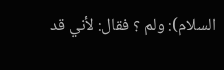السلام): ولم ؟ فقال: لأني قد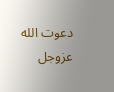دعوت الله عزوجل